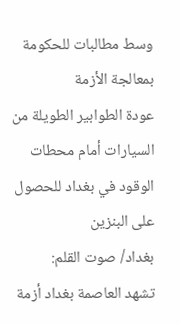وسط مطالبات للحكومة بمعالجة الأزمة
عودة الطوابير الطويلة من السيارات أمام محطات الوقود في بغداد للحصول على البنزين
بغداد/ صوت القلم:
تشهد العاصمة بغداد أزمة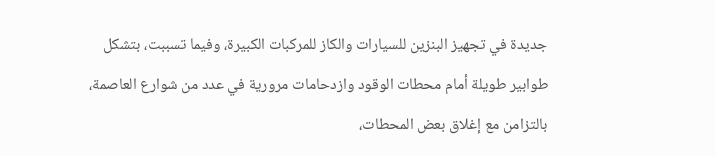جديدة في تجهيز البنزين للسيارات والكاز للمركبات الكبيرة، وفيما تسببت، بتشكل طوابير طويلة أمام محطات الوقود وازدحامات مرورية في عدد من شوارع العاصمة، بالتزامن مع إغلاق بعض المحطات،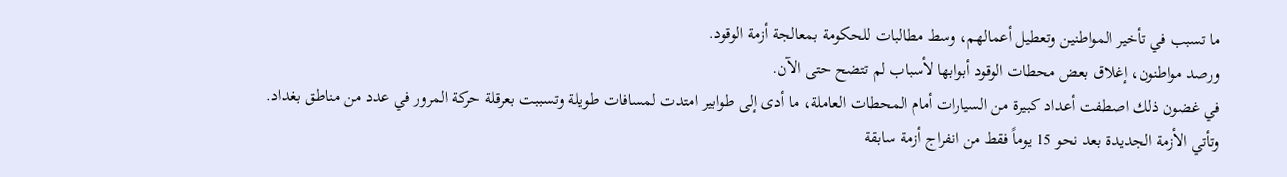ما تسبب في تأخير المواطنين وتعطيل أعمالهم، وسط مطالبات للحكومة بمعالجة أزمة الوقود.
ورصد مواطنون، إغلاق بعض محطات الوقود أبوابها لأسباب لم تتضح حتى الآن.
في غضون ذلك اصطفت أعداد كبيرة من السيارات أمام المحطات العاملة، ما أدى إلى طوابير امتدت لمسافات طويلة وتسببت بعرقلة حركة المرور في عدد من مناطق بغداد.
وتأتي الأزمة الجديدة بعد نحو 15 يوماً فقط من انفراج أزمة سابقة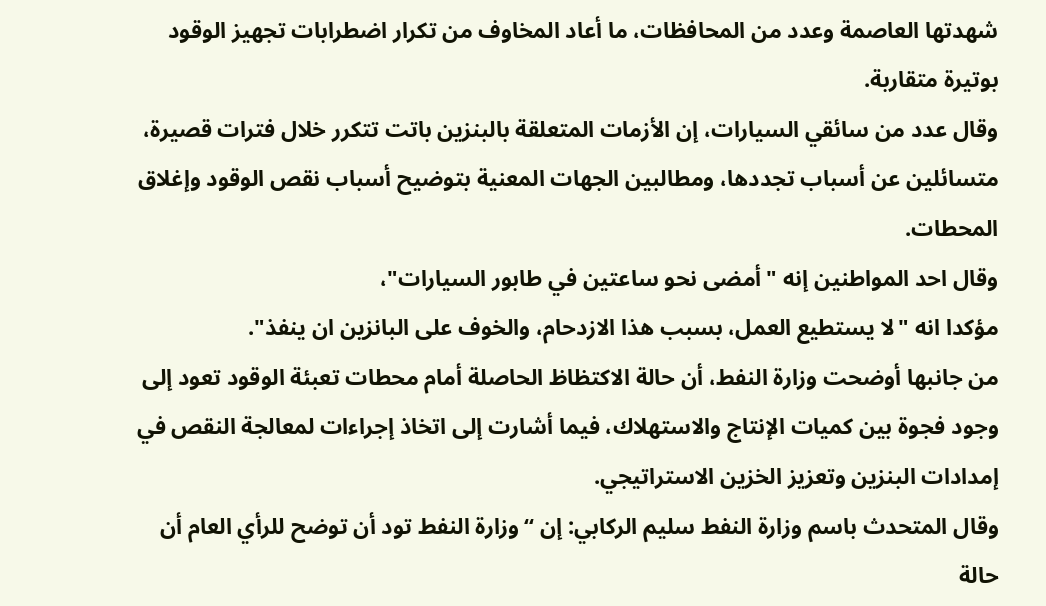شهدتها العاصمة وعدد من المحافظات، ما أعاد المخاوف من تكرار اضطرابات تجهيز الوقود بوتيرة متقاربة.
وقال عدد من سائقي السيارات، إن الأزمات المتعلقة بالبنزين باتت تتكرر خلال فترات قصيرة، متسائلين عن أسباب تجددها، ومطالبين الجهات المعنية بتوضيح أسباب نقص الوقود وإغلاق المحطات.
وقال احد المواطنين إنه "أمضى نحو ساعتين في طابور السيارات"،
مؤكدا انه "لا يستطيع العمل، بسبب هذا الازدحام، والخوف على البانزين ان ينفذ".
من جانبها أوضحت وزارة النفط، أن حالة الاكتظاظ الحاصلة أمام محطات تعبئة الوقود تعود إلى وجود فجوة بين كميات الإنتاج والاستهلاك، فيما أشارت إلى اتخاذ إجراءات لمعالجة النقص في إمدادات البنزين وتعزيز الخزين الاستراتيجي.
وقال المتحدث باسم وزارة النفط سليم الركابي: إن “وزارة النفط تود أن توضح للرأي العام أن حالة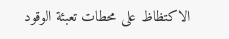الاكتظاظ على محطات تعبئة الوقود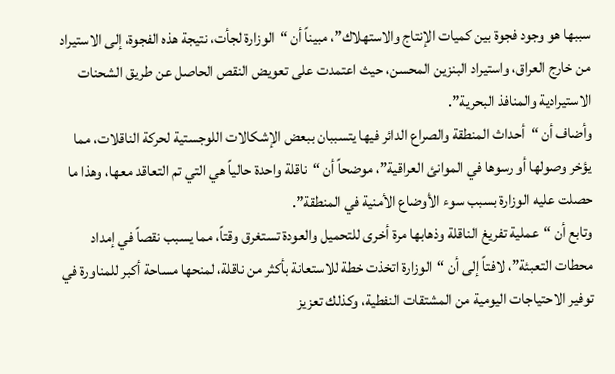سببها هو وجود فجوة بين كميات الإنتاج والاستهلاك”، مبيناً أن “الوزارة لجأت، نتيجة هذه الفجوة، إلى الاستيراد من خارج العراق، واستيراد البنزين المحسن، حيث اعتمدت على تعويض النقص الحاصل عن طريق الشحنات الاستيرادية والمنافذ البحرية”.
وأضاف أن “أحداث المنطقة والصراع الدائر فيها يتسببان ببعض الإشكالات اللوجستية لحركة الناقلات، مما يؤخر وصولها أو رسوها في الموانئ العراقية”، موضحاً أن “ناقلة واحدة حالياً هي التي تم التعاقد معها، وهذا ما حصلت عليه الوزارة بسبب سوء الأوضاع الأمنية في المنطقة”.
وتابع أن “عملية تفريغ الناقلة وذهابها مرة أخرى للتحميل والعودة تستغرق وقتاً، مما يسبب نقصاً في إمداد محطات التعبئة”، لافتاً إلى أن “الوزارة اتخذت خطة للاستعانة بأكثر من ناقلة، لمنحها مساحة أكبر للمناورة في توفير الاحتياجات اليومية من المشتقات النفطية، وكذلك تعزيز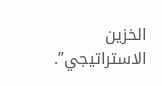الخزين الاستراتيجي”.